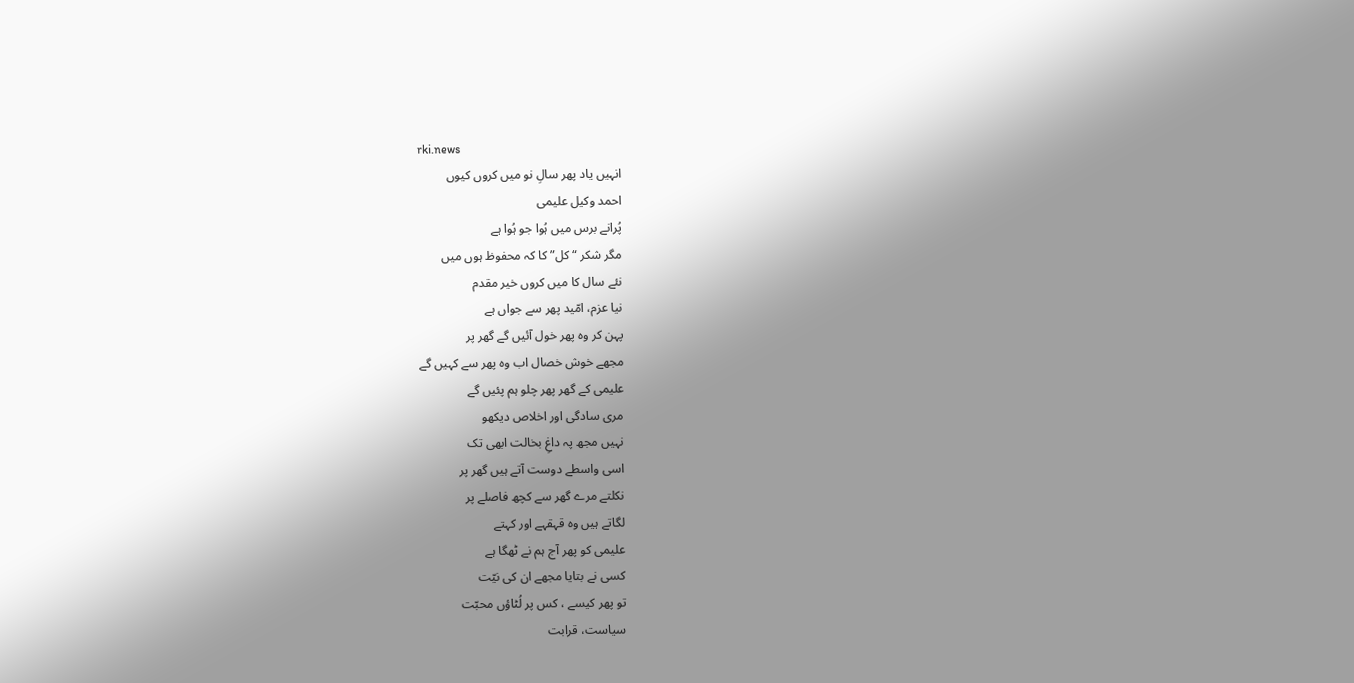rki.news
انہیں یاد پھر سالِ نو میں کروں کیوں
احمد وکیل علیمی
پُرانے برس میں ہُوا جو ہُوا ہے
مگر شکر “کل” کا کہ محفوظ ہوں میں
نئے سال کا میں کروں خیر مقدم
نیا عزم، امّید پھر سے جواں ہے
پہن کر وہ پھر خول آئیں گے گھر پر
مجھے خوش خصال اب وہ پھر سے کہیں گے
علیمی کے گھر پھر چلو ہم پئیں گے
مری سادگی اور اخلاص دیکھو
نہیں مجھ پہ داغِ بخالت ابھی تک
اسی واسطے دوست آتے ہیں گھر پر
نکلتے مرے گھر سے کچھ فاصلے پر
لگاتے ہیں وہ قہقہے اور کہتے
علیمی کو پھر آج ہم نے ٹھگا ہے
کسی نے بتایا مجھے ان کی نیّت
تو پھر کیسے ، کس پر لُٹاؤں محبّت
سیاست، قرابت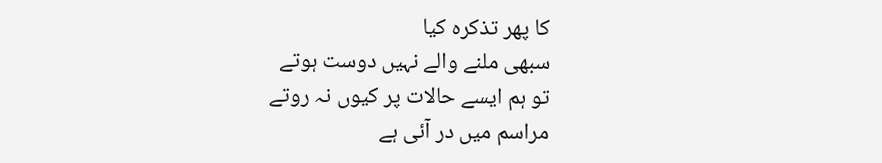کا پھر تذکرہ کیا
سبھی ملنے والے نہیں دوست ہوتے
تو ہم ایسے حالات پر کیوں نہ روتے
مراسم میں در آئی ہے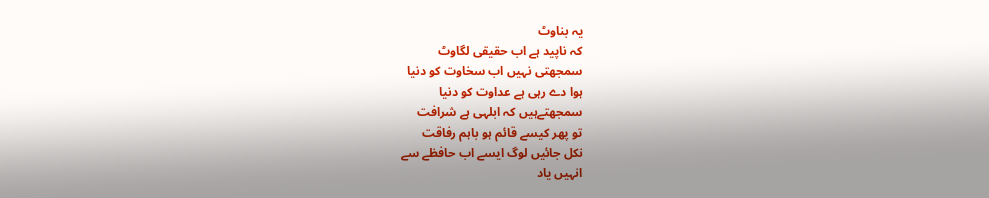یہ بناوٹ
کہ ناپید ہے اب حقیقی لگاوٹ
سمجھتی نہیں اب سخاوت کو دنیا
ہوا دے رہی ہے عداوت کو دنیا
سمجھتےہیں کہ ابلہی ہے شرافت
تو پھر کیسے قائم ہو باہم رفاقت
نکل جائیں لوگ ایسے اب حافظے سے
انہیں یاد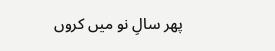پھر سالِ نو میں کروں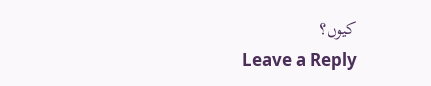کیوں؟
Leave a Reply